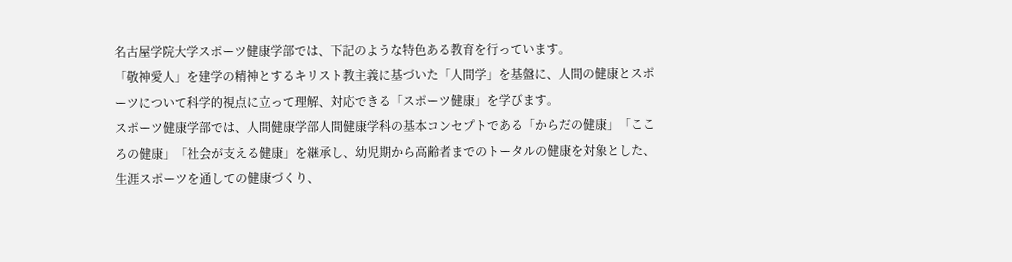名古屋学院大学スポーツ健康学部では、下記のような特色ある教育を行っています。
「敬神愛人」を建学の精神とするキリスト教主義に基づいた「人間学」を基盤に、人間の健康とスポーツについて科学的視点に立って理解、対応できる「スポーツ健康」を学びます。
スポーツ健康学部では、人間健康学部人間健康学科の基本コンセプトである「からだの健康」「こころの健康」「社会が支える健康」を継承し、幼児期から高齢者までのトータルの健康を対象とした、生涯スポーツを通しての健康づくり、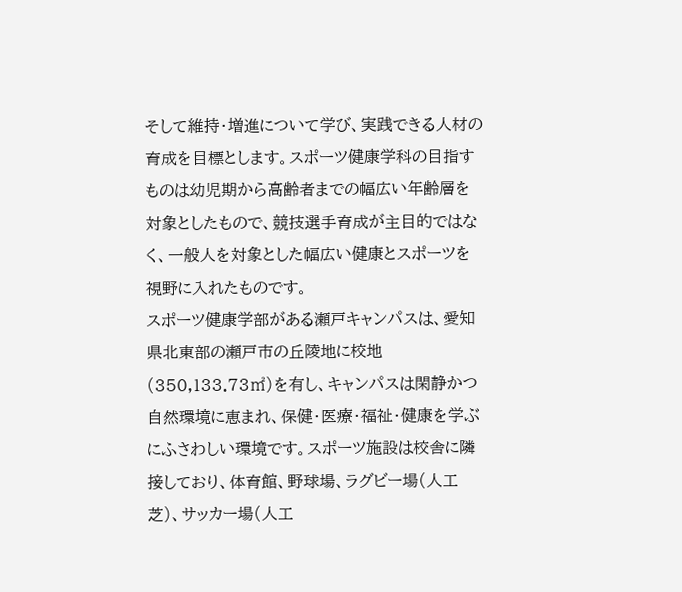そして維持・増進について学び、実践できる人材の育成を目標とします。スポーツ健康学科の目指すものは幼児期から高齢者までの幅広い年齢層を対象としたもので、競技選手育成が主目的ではなく、一般人を対象とした幅広い健康とスポーツを視野に入れたものです。
スポーツ健康学部がある瀬戸キャンパスは、愛知県北東部の瀬戸市の丘陵地に校地(350,133.73㎡)を有し、キャンパスは閑静かつ自然環境に恵まれ、保健・医療・福祉・健康を学ぶにふさわしい環境です。スポーツ施設は校舎に隣接しており、体育館、野球場、ラグビー場(人工芝)、サッカー場(人工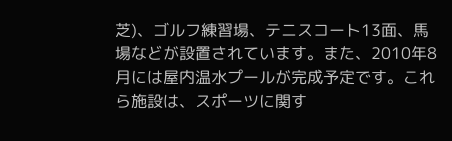芝)、ゴルフ練習場、テニスコート13面、馬場などが設置されています。また、2010年8月には屋内温水プールが完成予定です。これら施設は、スポーツに関す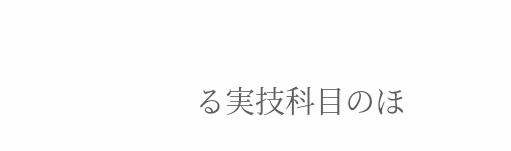る実技科目のほ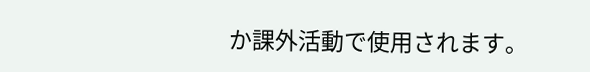か課外活動で使用されます。